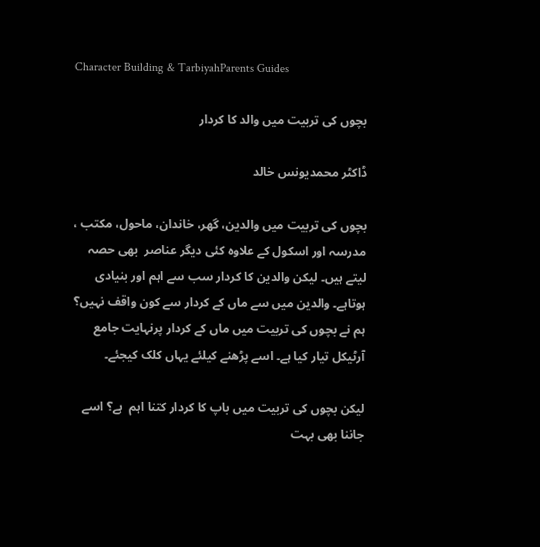Character Building & TarbiyahParents Guides

بچوں کی تربیت میں والد کا کردار

ڈاکٹر محمدیونس خالد

بچوں کی تربیت میں والدین، گھر، خاندان، ماحول، مکتب ، مدرسہ اور اسکول کے علاوہ کئی دیگر عناصر  بھی حصہ لیتے ہیں۔ لیکن والدین کا کردار سب سے اہم اور بنیادی ہوتاہے۔ والدین میں سے ماں کے کردار سے کون واقف نہیں؟ ہم نے بچوں کی تربیت میں ماں کے کردار پرنہایت جامع آرٹیکل تیار کیا ہے۔ اسے پڑھنے کیلئے یہاں کلک کیجئے۔

لیکن بچوں کی تربیت میں باپ کا کردار کتنا اہم  ہے؟ اسے جاننا بھی بہت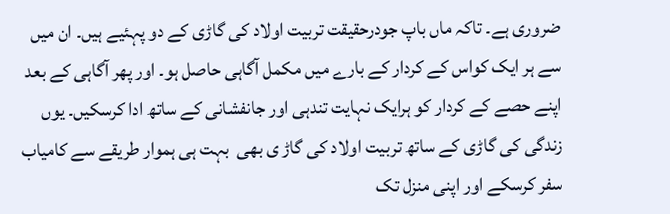ضروری ہے۔ تاکہ ماں باپ جودرحقیقت تربیت اولاد کی گاڑی کے دو پہئیے ہیں۔ ان میں سے ہر ایک کواس کے کردار کے بارے میں مکمل آگاہی حاصل ہو۔ اور پھر آگاہی کے بعد اپنے حصے کے کردار کو ہرایک نہایت تندہی اور جانفشانی کے ساتھ ادا کرسکیں۔ یوں زندگی کی گاڑی کے ساتھ تربیت اولاد کی گاڑ ی بھی  بہت ہی ہموار طریقے سے کامیاب سفر کرسکے اور اپنی منزل تک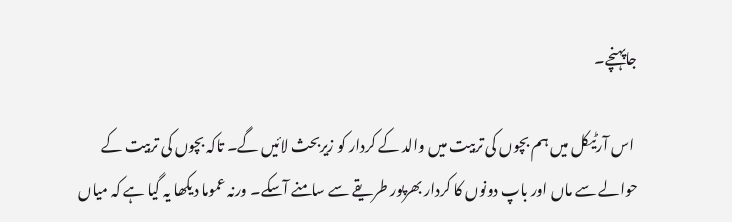جاپہنچے۔

 اس آرٹیکل میں ہم بچوں کی تربیت میں والد کے کردار کو زیربحث لائیں گے۔ تاکہ بچوں کی تربیت کے حوالے سے ماں اور باپ دونوں کا کردار بھرپور طریقے سے سامنے آسکے۔ ورنہ عموما دیکھا یہ گیا ہے کہ میاں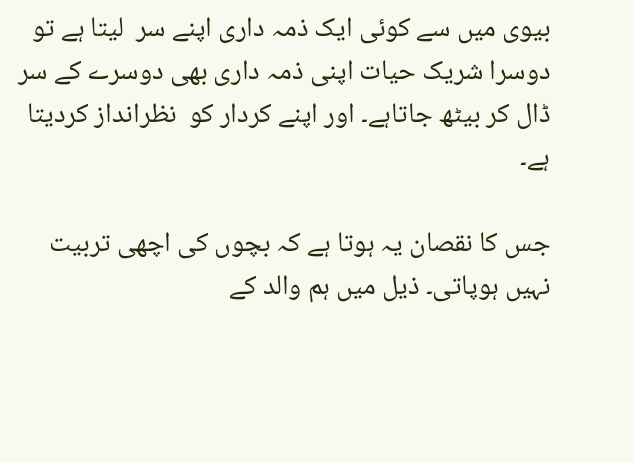بیوی میں سے کوئی ایک ذمہ داری اپنے سر  لیتا ہے تو دوسرا شریک حیات اپنی ذمہ داری بھی دوسرے کے سر ڈال کر بیٹھ جاتاہے۔ اور اپنے کردار کو  نظرانداز کردیتا ہے۔

جس کا نقصان یہ ہوتا ہے کہ بچوں کی اچھی تربیت نہیں ہوپاتی۔ ذیل میں ہم والد کے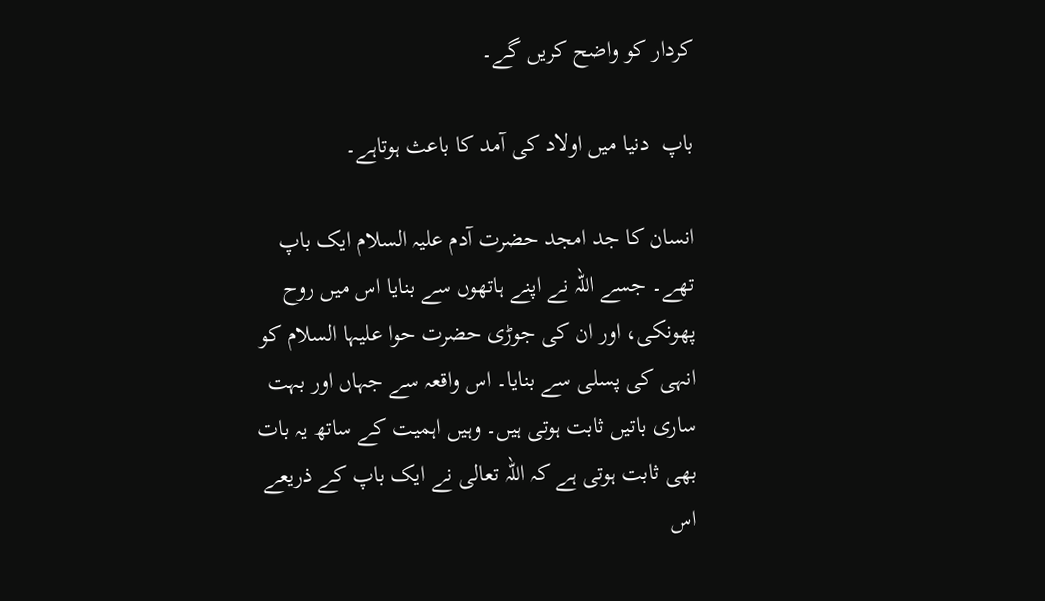کردار کو واضح کریں گے۔

باپ  دنیا میں اولاد کی آمد کا باعث ہوتاہے۔

انسان کا جد امجد حضرت آدم علیہ السلام ایک باپ تھے۔ جسے اللہ نے اپنے ہاتھوں سے بنایا اس میں روح پھونکی، اور ان کی جوڑی حضرت حوا علیہا السلام کو انہی کی پسلی سے بنایا۔ اس واقعہ سے جہاں اور بہت ساری باتیں ثابت ہوتی ہیں۔ وہیں اہمیت کے ساتھ یہ بات بھی ثابت ہوتی ہے کہ اللہ تعالی نے ایک باپ کے ذریعے اس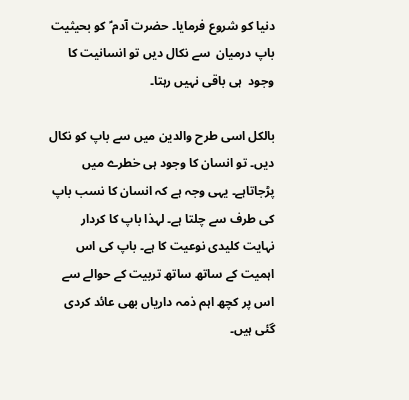دنیا کو شروع فرمایا۔ حضرت آدم ؑ کو بحیثیت باپ درمیان  سے نکال دیں تو انسانیت کا  وجود  ہی باقی نہیں رہتا۔

بالکل اسی طرح والدین میں سے باپ کو نکال دیں۔ تو انسان کا وجود ہی خطرے میں پڑجاتاہے۔ یہی وجہ ہے کہ انسان کا نسب باپ کی طرف سے چلتا ہے۔ لہذا باپ کا کردار نہایت کلیدی نوعیت کا ہے۔ باپ کی اس اہمیت کے ساتھ ساتھ تربیت کے حوالے سے اس پر کچھ اہم ذمہ داریاں بھی عائد کردی گئی ہیں۔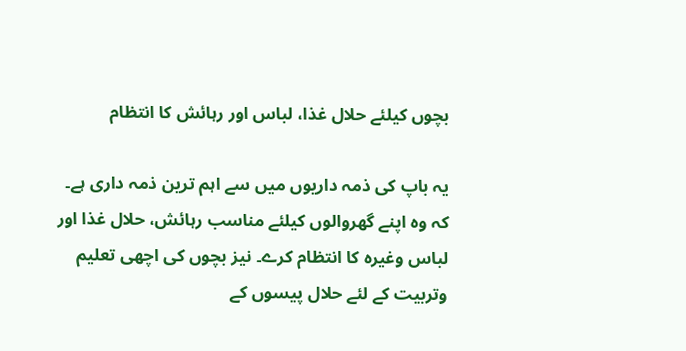بچوں کیلئے حلال غذا، لباس اور رہائش کا انتظام

یہ باپ کی ذمہ داریوں میں سے اہم ترین ذمہ داری ہے۔ کہ وہ اپنے گھروالوں کیلئے مناسب رہائش، حلال غذا اور لباس وغیرہ کا انتظام کرے۔ نیز بچوں کی اچھی تعلیم وتربیت کے لئے حلال پیسوں کے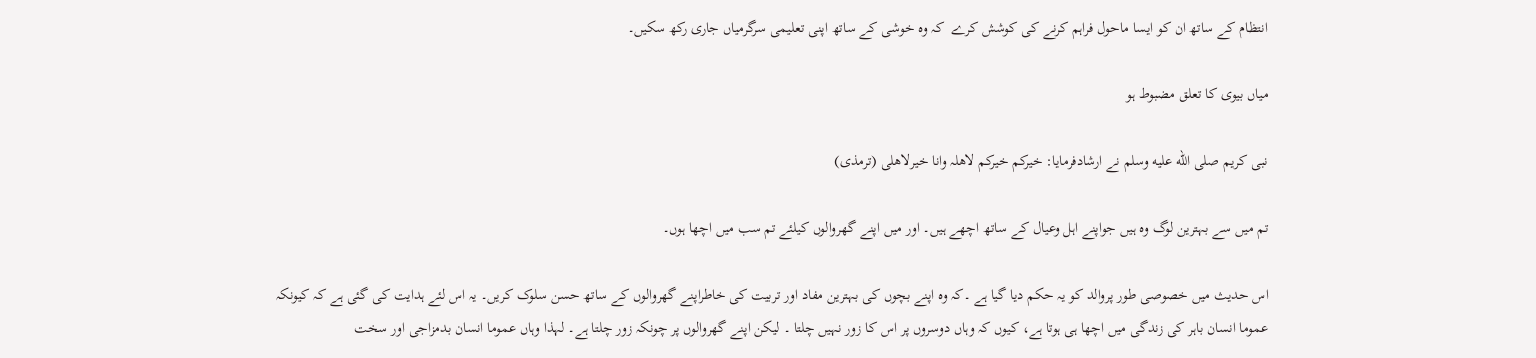انتظام کے ساتھ ان کو ایسا ماحول فراہم کرنے کی کوشش کرے  کہ وہ خوشی کے ساتھ اپنی تعلیمی سرگرمیاں جاری رکھ سکیں۔

میاں بیوی کا تعلق مضبوط ہو

نبی کریم صلى الله عليه وسلم نے ارشادفرمایا: خیرکم خیرکم لاھلہ وانا خیرلاھلی (ترمذی)

تم میں سے بہترین لوگ وہ ہیں جواپنے اہل وعیال کے ساتھ اچھے ہیں۔ اور میں اپنے گھروالوں کیلئے تم سب میں اچھا ہوں۔

اس حدیث میں خصوصی طور پروالد کو یہ حکم دیا گیا ہے ۔کہ وہ اپنے بچوں کی بہترین مفاد اور تربیت کی خاطراپنے گھروالوں کے ساتھ حسن سلوک کریں۔ یہ اس لئے ہدایت کی گئی ہے کہ کیونکہ عموما انسان باہر کی زندگی میں اچھا ہی ہوتا ہے، کیوں کہ وہاں دوسروں پر اس کا زور نہیں چلتا ۔ لیکن اپنے گھروالوں پر چونکہ زور چلتا ہے۔ لہذا وہاں عموما انسان بدمزاجی اور سخت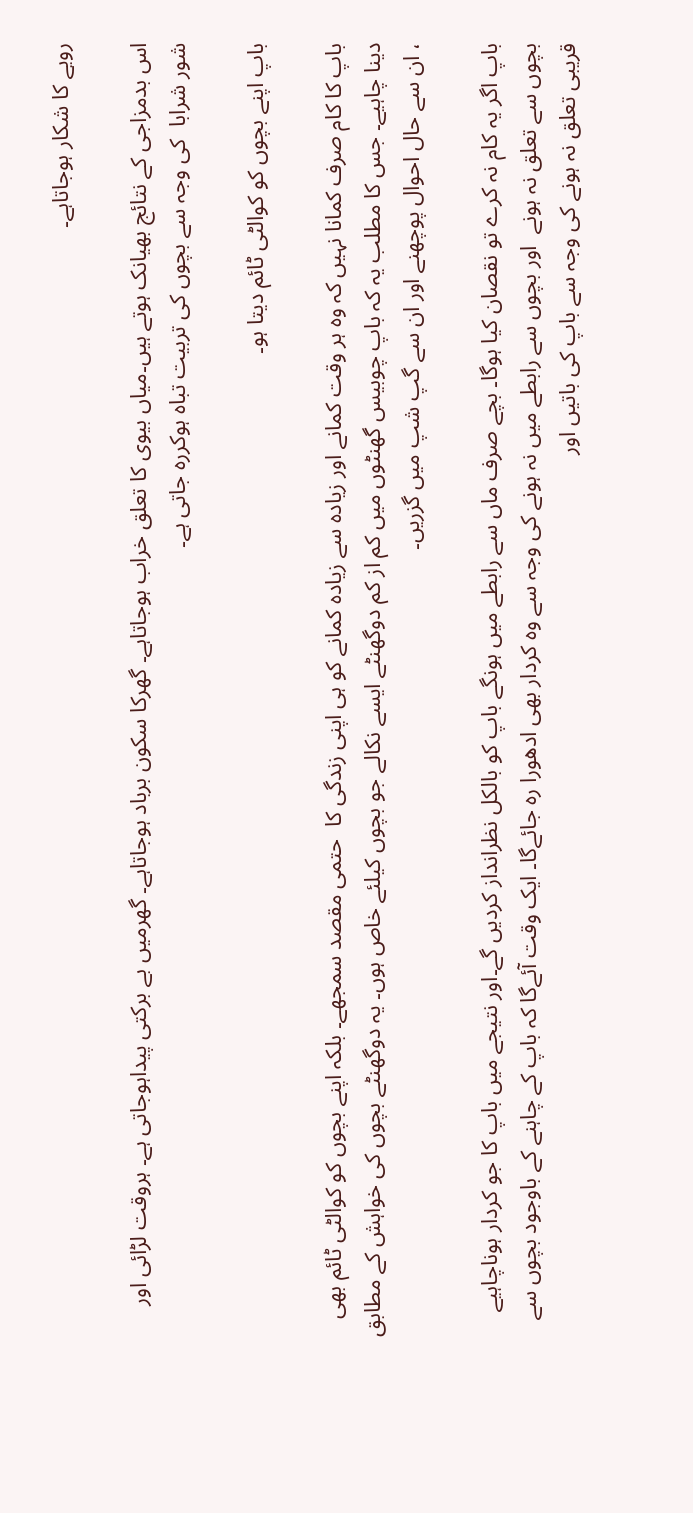رویے کا شکار ہوجاتاہے۔

اس بدمزاجی کے نتائج بھیانک ہوتے ہیں۔میاں بیوی کا تعلق خراب ہوجاتاہے۔ گھرکا سکون برباد ہوجاتاہے۔ گھرمیں بے برکتی پیداہوجاتی ہے۔ ہروقت لڑائی اور شور شرابا  کی وجہ سے بچوں کی تربیت تباہ ہوکررہ جاتی ہے۔

باپ اپنے بچوں کو کوالٹی ٹائم دیتا ہو۔

باپ کا کام صرف کمانا نہیں کہ وہ ہر وقت کمانے اور زیادہ سے زیادہ کمانے کو ہی اپنی زندگی کا  حتمی مقصد سمجھے۔ بلکہ اپنے بچوں کو کوالٹی ٹائم بھی دینا چاہیے۔ جس کا مطلب یہ کہ باپ چوبیس گھنٹوں میں کم از کم دوگھنٹے ایسے نکالے جو بچوں کیلئے خاص ہوں۔ یہ دوگھنٹے بچوں کی خواہش کے مطابق ، ان سے حال احوال پوچھنے اور ان سے گپ شپ میں گزریں۔

باپ اگر یہ کام نہ کرے تو نقصان کیا ہوگا۔ بچے صرف ماں سے رابطے میں ہونگے باپ کو بالکل نظرانداز کردیں گے۔اور نتیجے میں باپ کا جو کردار ہوناچاہیے بچوں سے تعلق نہ ہونے  اور بچوں سے رابطے میں نہ ہونے کی وجہ سے وہ کردار بھی ادھورا رہ جائےگا۔ ایک وقت آئےگا کہ باپ کے چاہنے کے باوجود بچوں سے قریبی تعلق نہ ہونے کی وجہ سے باپ کی باتیں اور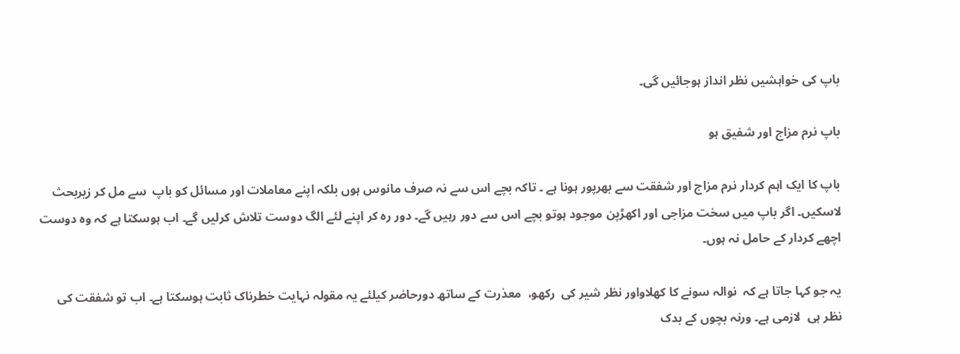باپ کی خواہشیں نظر انداز ہوجائیں گی۔

باپ نرم مزاج اور شفیق ہو

باپ کا ایک اہم کردار نرم مزاج اور شفقت سے بھرپور ہونا ہے ۔ تاکہ بچے اس سے نہ صرف مانوس ہوں بلکہ اپنے معاملات اور مسائل کو باپ  سے مل کر زیربحث لاسکیں۔ اگر باپ میں سخت مزاجی اور اکھڑپن موجود ہوتو بچے اس سے دور رہیں گے۔ دور رہ کر اپنے لئے الگ دوست تلاش کرلیں گے۔ اب ہوسکتا ہے کہ وہ دوست اچھے کردار کے حامل نہ ہوں۔

یہ جو کہا جاتا ہے کہ  نوالہ سونے کا کھلاواور نظر شیر کی  رکھو،  معذرت کے ساتھ دورحاضر کیلئے یہ مقولہ نہایت خطرناک ثابت ہوسکتا ہے۔ اب تو شفقت کی نظر ہی  لازمی ہے۔ ورنہ بچوں کے بدک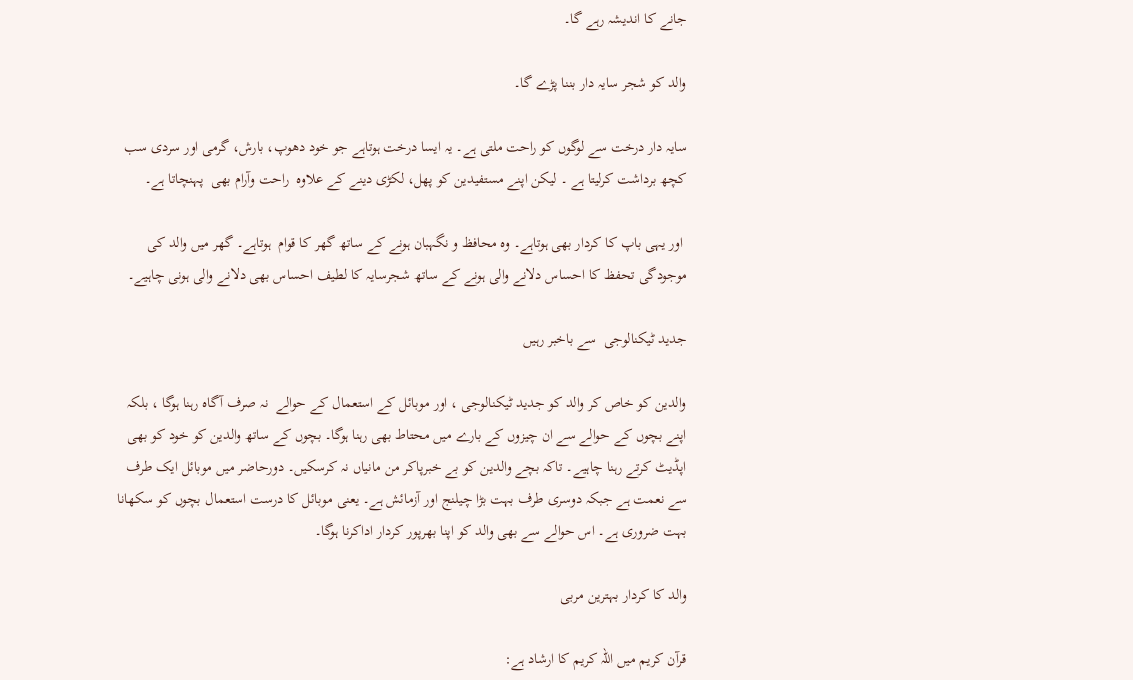جانے کا اندیشہ رہے گا۔

والد کو شجر سایہ دار بننا پڑے گا۔

سایہ دار درخت سے لوگوں کو راحت ملتی ہے۔ یہ ایسا درخت ہوتاہے جو خود دھوپ، بارش، گرمی اور سردی سب کچھ برداشت کرلیتا ہے ۔ لیکن اپنے مستفیدین کو پھل، لکڑی دینے کے علاوہ  راحت وآرام بھی  پہنچاتا ہے۔

 اور یہی باپ کا کردار بھی ہوتاہے۔ وہ محافظ و نگہبان ہونے کے ساتھ گھر کا قوام  ہوتاہے۔ گھر میں والد کی موجودگی تحفظ کا احساس دلانے والی ہونے کے ساتھ شجرسایہ کا لطیف احساس بھی دلانے والی ہونی چاہیے۔

جدید ٹیکنالوجی  سے باخبر رہیں

والدین کو خاص کر والد کو جدید ٹیکنالوجی ، اور موبائل کے استعمال کے حوالے  نہ صرف آگاہ رہنا ہوگا ، بلکہ اپنے بچوں کے حوالے سے ان چیزوں کے بارے میں محتاط بھی رہنا ہوگا۔ بچوں کے ساتھ والدین کو خود کو بھی اپڈیٹ کرتے رہنا چاہیے۔ تاکہ بچے والدین کو بے خبرپاکر من مانیاں نہ کرسکیں۔ دورحاضر میں موبائل ایک طرف سے نعمت ہے جبکہ دوسری طرف بہت بڑا چیلنج اور آزمائش ہے۔ یعنی موبائل کا درست استعمال بچوں کو سکھانا بہت ضروری ہے۔ اس حوالے سے بھی والد کو اپنا بھرپور کردار اداکرنا ہوگا۔

والد کا کردار بہترین مربی

قرآن کریم میں اللہ کریم کا ارشاد ہے: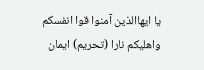یا ایھاالذین آمنوا قوا انفسکم واھلیکم نارا (تحریم) ایمان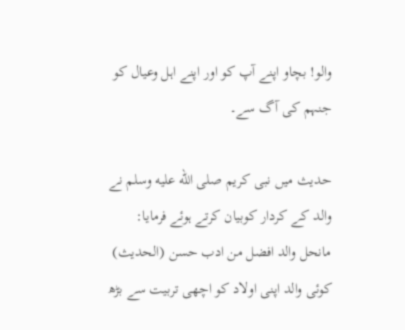والو! بچاو اپنے آپ کو اور اپنے اہل وعیال کو جنہم کی آگ سے۔

حدیث میں نبی کریم صلى الله عليه وسلم نے والد کے کردار کوبیان کرتے ہوئے فرمایا:  مانحل والد افضل من ادب حسن (الحدیث) کوئی والد اپنی اولاد کو اچھی تربیت سے بڑھ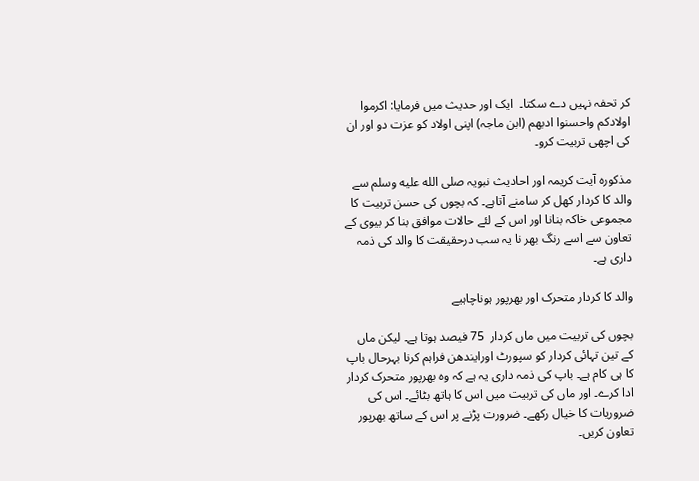کر تحفہ نہیں دے سکتا۔  ایک اور حدیث میں فرمایا: اکرموا اولادکم واحسنوا ادبھم (ابن ماجہ) اپنی اولاد کو عزت دو اور ان کی اچھی تربیت کرو۔

مذکورہ آیت کریمہ اور احادیث نبویہ صلى الله عليه وسلم سے والد کا کردار کھل کر سامنے آتاہے۔ کہ بچوں کی حسن تربیت کا مجموعی خاکہ بنانا اور اس کے لئے حالات موافق بنا کر بیوی کے تعاون سے اسے رنگ بھر نا یہ سب درحقیقت کا والد کی ذمہ داری ہے۔

والد کا کردار متحرک اور بھرپور ہوناچاہیے

بچوں کی تربیت میں ماں کردار  75 فیصد ہوتا ہے۔ لیکن ماں کے تین تہائی کردار کو سپورٹ اورایندھن فراہم کرنا بہرحال باپ کا ہی کام ہے۔ باپ کی ذمہ داری یہ ہے کہ وہ بھرپور متحرک کردار ادا کرے۔ اور ماں کی تربیت میں اس کا ہاتھ بٹائے۔ اس کی ضروریات کا خیال رکھے۔ ضرورت پڑنے پر اس کے ساتھ بھرپور تعاون کریں۔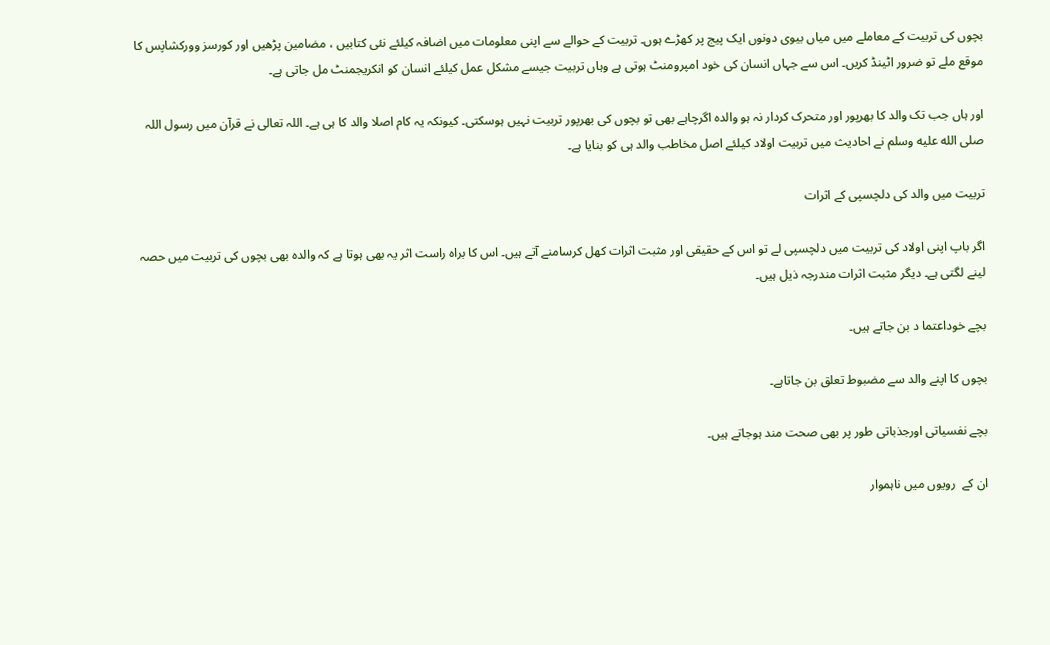بچوں کی تربیت کے معاملے میں میاں بیوی دونوں ایک پیج پر کھڑے ہوں۔ تربیت کے حوالے سے اپنی معلومات میں اضافہ کیلئے نئی کتابیں ، مضامین پڑھیں اور کورسز وورکشاپس کا موقع ملے تو ضرور اٹینڈ کریں۔ اس سے جہاں انسان کی خود امپرومنٹ ہوتی ہے وہاں تربیت جیسے مشکل عمل کیلئے انسان کو انکریجمنٹ مل جاتی ہے۔

اور ہاں جب تک والد کا بھرپور اور متحرک کردار نہ ہو والدہ اگرچاہے بھی تو بچوں کی بھرپور تربیت نہیں ہوسکتی۔ کیونکہ یہ کام اصلا والد کا ہی ہے۔ اللہ تعالی نے قرآن میں رسول اللہ صلى الله عليه وسلم نے احادیث میں تربیت اولاد کیلئے اصل مخاطب والد ہی کو بنایا ہے۔

تربیت میں والد کی دلچسپی کے اثرات

اگر باپ اپنی اولاد کی تربیت میں دلچسپی لے تو اس کے حقیقی اور مثبت اثرات کھل کرسامنے آتے ہیں۔ اس کا براہ راست اثر یہ بھی ہوتا ہے کہ والدہ بھی بچوں کی تربیت میں حصہ لینے لگتی ہے۔ دیگر مثبت اثرات مندرجہ ذیل ہیں۔

بچے خوداعتما د بن جاتے ہیں۔

بچوں کا اپنے والد سے مضبوط تعلق بن جاتاہے۔

بچے نفسیاتی اورجذباتی طور پر بھی صحت مند ہوجاتے ہیں۔

ان کے  رویوں میں ناہموار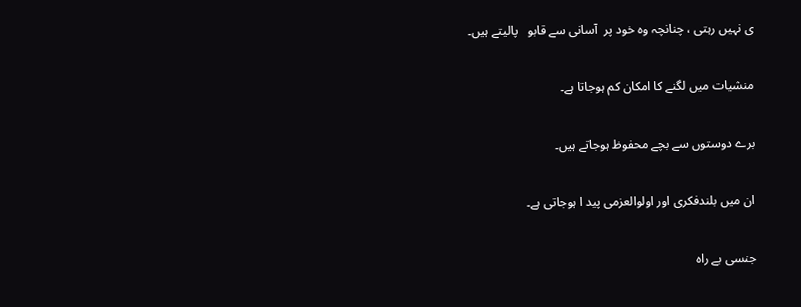ی نہیں رہتی ، چنانچہ وہ خود پر  آسانی سے قابو   پالیتے ہیں۔

منشیات میں لگنے کا امکان کم ہوجاتا ہے۔

برے دوستوں سے بچے محفوظ ہوجاتے ہیں۔

ان میں بلندفکری اور اولوالعزمی پید ا ہوجاتی ہے۔

جنسی بے راہ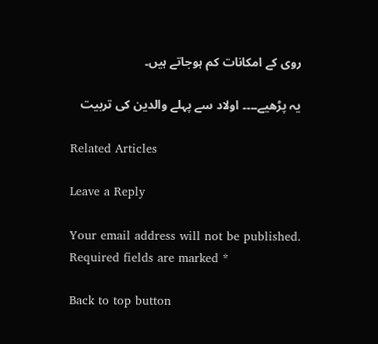روی کے امکانات کم ہوجاتے ہیں۔

یہ پڑھیے۔۔۔۔ اولاد سے پہلے والدین کی تربیت

Related Articles

Leave a Reply

Your email address will not be published. Required fields are marked *

Back to top button